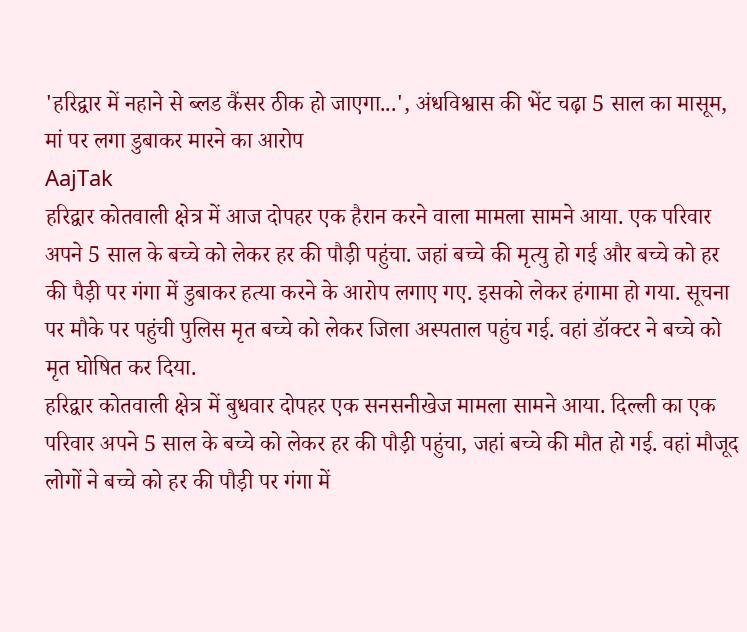'हरिद्वार में नहाने से ब्लड कैंसर ठीक हो जाएगा...', अंधविश्वास की भेंट चढ़ा 5 साल का मासूम, मां पर लगा डुबाकर मारने का आरोप
AajTak
हरिद्वार कोतवाली क्षेत्र में आज दोपहर एक हैरान करने वाला मामला सामने आया. एक परिवार अपने 5 साल के बच्चे को लेकर हर की पौड़ी पहुंचा. जहां बच्चे की मृत्यु हो गई और बच्चे को हर की पैड़ी पर गंगा में डुबाकर हत्या करने के आरोप लगाए गए. इसको लेकर हंगामा हो गया. सूचना पर मौके पर पहुंची पुलिस मृत बच्चे को लेकर जिला अस्पताल पहुंच गई. वहां डॉक्टर ने बच्चे को मृत घोषित कर दिया.
हरिद्वार कोतवाली क्षेत्र में बुधवार दोपहर एक सनसनीखेज मामला सामने आया. दिल्ली का एक परिवार अपने 5 साल के बच्चे को लेकर हर की पौड़ी पहुंचा, जहां बच्चे की मौत हो गई. वहां मौजूद लोगों ने बच्चे को हर की पौड़ी पर गंगा में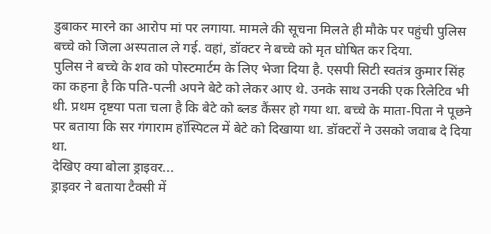डुबाकर मारने का आरोप मां पर लगाया. मामले की सूचना मिलते ही मौके पर पहुंची पुलिस बच्चे को जिला अस्पताल ले गई. वहां, डॉक्टर ने बच्चे को मृत घोषित कर दिया.
पुलिस ने बच्चे के शव को पोस्टमार्टम के लिए भेजा दिया है. एसपी सिटी स्वतंत्र कुमार सिंह का कहना है कि पति-पत्नी अपने बेटे को लेकर आए थे. उनके साथ उनकी एक रिलेटिव भी थी. प्रथम दृष्टया पता चला है कि बेटे को ब्लड कैंसर हो गया था. बच्चे के माता-पिता ने पूछने पर बताया कि सर गंगाराम हॉस्पिटल में बेटे को दिखाया था. डॉक्टरों ने उसको जवाब दे दिया था.
देखिए क्या बोला ड्राइवर...
ड्राइवर ने बताया टैक्सी में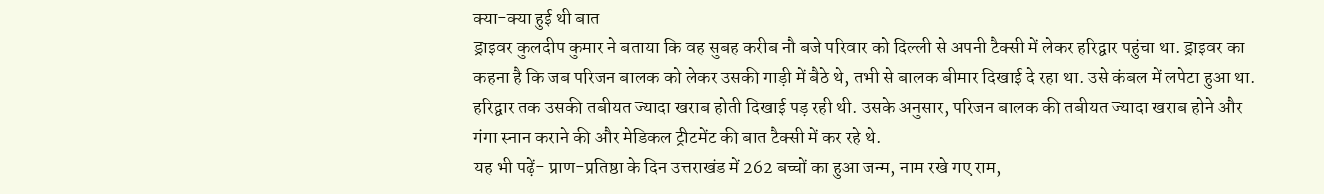क्या-क्या हुई थी बात
ड्राइवर कुलदीप कुमार ने बताया कि वह सुबह करीब नौ बजे परिवार को दिल्ली से अपनी टैक्सी में लेकर हरिद्वार पहुंचा था. ड्राइवर का कहना है कि जब परिजन बालक को लेकर उसकी गाड़ी में बैठे थे, तभी से बालक बीमार दिखाई दे रहा था. उसे कंबल में लपेटा हुआ था. हरिद्वार तक उसकी तबीयत ज्यादा खराब होती दिखाई पड़ रही थी. उसके अनुसार, परिजन बालक की तबीयत ज्यादा खराब होने और गंगा स्नान कराने की और मेडिकल ट्रीटमेंट की बात टैक्सी में कर रहे थे.
यह भी पढ़ें- प्राण-प्रतिष्ठा के दिन उत्तराखंड में 262 बच्चों का हुआ जन्म, नाम रखे गए राम,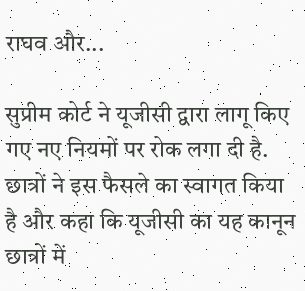राघव और...

सुप्रीम कोर्ट ने यूजीसी द्वारा लागू किए गए नए नियमों पर रोक लगा दी है. छात्रों ने इस फैसले का स्वागत किया है और कहा कि यूजीसी का यह कानून छात्रों में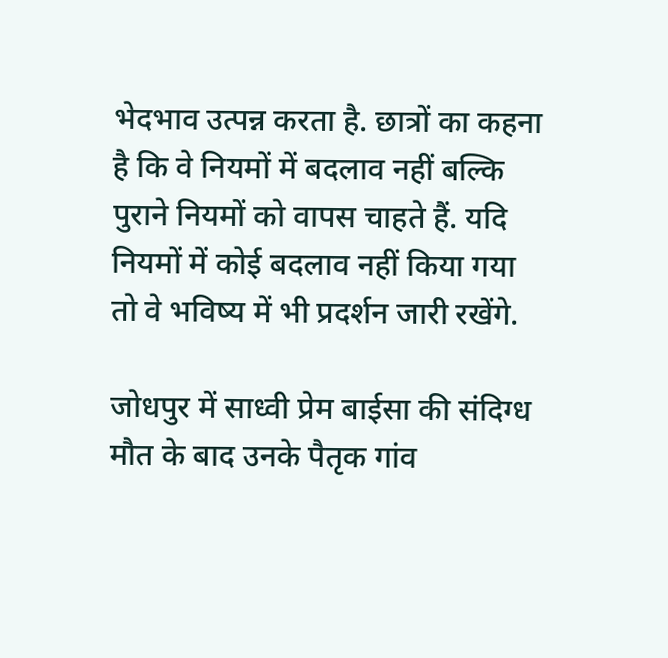भेदभाव उत्पन्न करता है. छात्रों का कहना है कि वे नियमों में बदलाव नहीं बल्कि पुराने नियमों को वापस चाहते हैं. यदि नियमों में कोई बदलाव नहीं किया गया तो वे भविष्य में भी प्रदर्शन जारी रखेंगे.

जोधपुर में साध्वी प्रेम बाईसा की संदिग्ध मौत के बाद उनके पैतृक गांव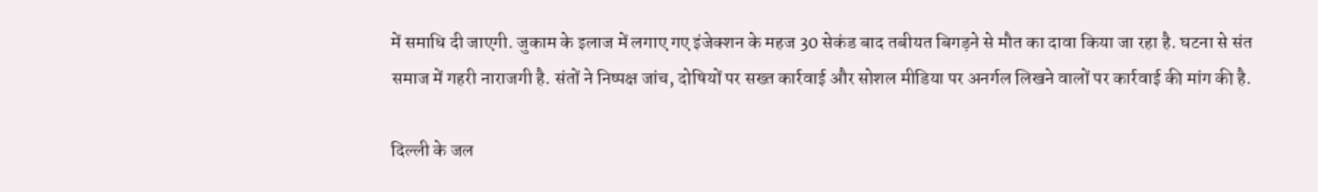में समाधि दी जाएगी. जुकाम के इलाज में लगाए गए इंजेक्शन के महज 30 सेकंड बाद तबीयत बिगड़ने से मौत का दावा किया जा रहा है. घटना से संत समाज में गहरी नाराजगी है. संतों ने निष्पक्ष जांच, दोषियों पर सख्त कार्रवाई और सोशल मीडिया पर अनर्गल लिखने वालों पर कार्रवाई की मांग की है.

दिल्ली के जल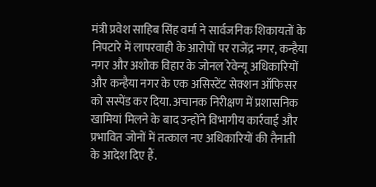मंत्री प्रवेश साहिब सिंह वर्मा ने सार्वजनिक शिकायतों के निपटारे में लापरवाही के आरोपों पर राजेंद्र नगर, कन्हैया नगर और अशोक विहार के जोनल रेवेन्यू अधिकारियों और कन्हैया नगर के एक असिस्टेंट सेक्शन ऑफिसर को सस्पेंड कर दिया. अचानक निरीक्षण में प्रशासनिक खामियां मिलने के बाद उन्होंने विभागीय कार्रवाई और प्रभावित जोनों में तत्काल नए अधिकारियों की तैनाती के आदेश दिए हैं.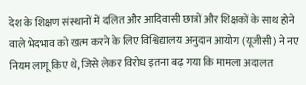देश के शिक्षण संस्थानों में दलित और आदिवासी छात्रों और शिक्षकों के साथ होने वाले भेदभाव को खत्म करने के लिए विश्विद्यालय अनुदान आयोग (यूजीसी) ने नए नियम लागू किए थे, जिसे लेकर विरोध इतना बढ़ गया कि मामला अदालत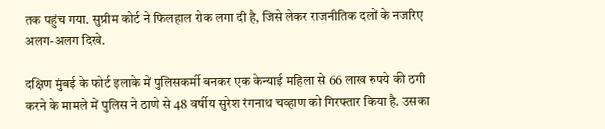तक पहुंच गया. सुप्रीम कोर्ट ने फिलहाल रोक लगा दी है, जिसे लेकर राजनीतिक दलों के नजरिए अलग-अलग दिखे.

दक्षिण मुंबई के फोर्ट इलाके में पुलिसकर्मी बनकर एक केन्याई महिला से 66 लाख रुपये की ठगी करने के मामले में पुलिस ने ठाणे से 48 वर्षीय सुरेश रंगनाथ चव्हाण को गिरफ्तार किया है. उसका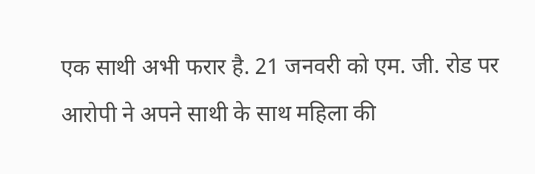एक साथी अभी फरार है. 21 जनवरी को एम. जी. रोड पर आरोपी ने अपने साथी के साथ महिला की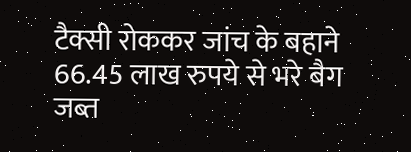टैक्सी रोककर जांच के बहाने 66.45 लाख रुपये से भरे बैग जब्त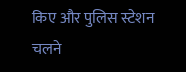किए और पुलिस स्टेशन चलने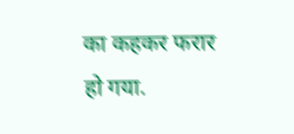का कहकर फरार हो गया.